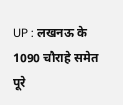UP : लखनऊ के 1090 चौराहे समेत पूरे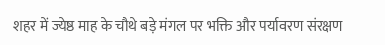शहर में ज्येष्ठ माह के चौथे बड़े मंगल पर भक्ति और पर्यावरण संरक्षण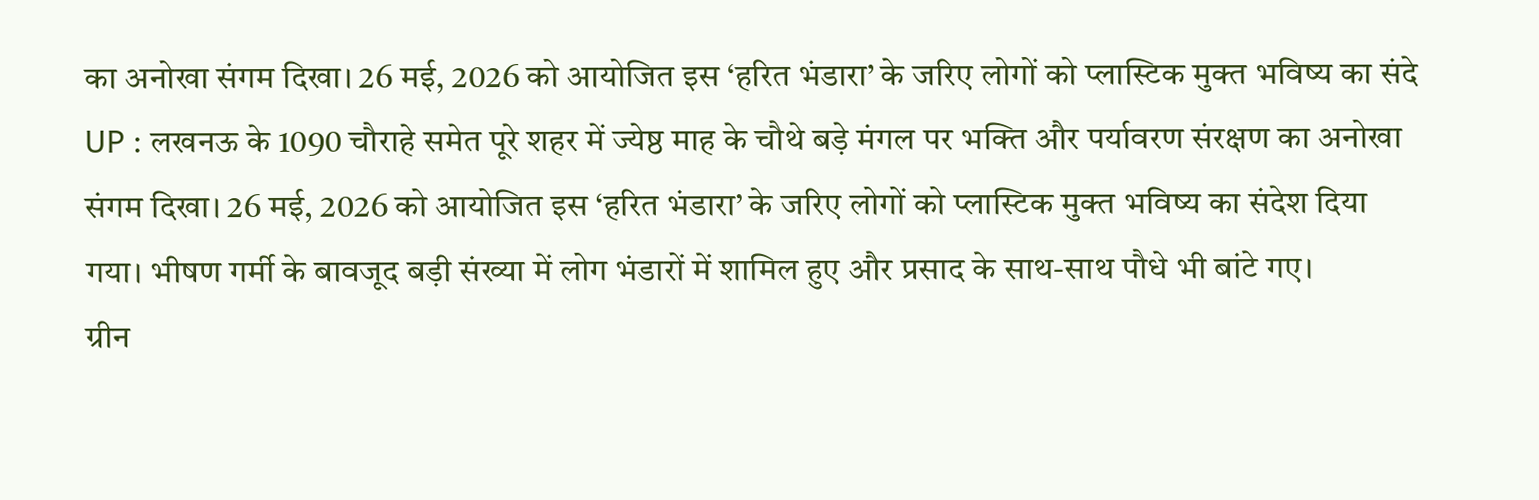का अनोखा संगम दिखा। 26 मई, 2026 को आयोजित इस ‘हरित भंडारा’ के जरिए लोगों को प्लास्टिक मुक्त भविष्य का संदे
UP : लखनऊ के 1090 चौराहे समेत पूरे शहर में ज्येष्ठ माह के चौथे बड़े मंगल पर भक्ति और पर्यावरण संरक्षण का अनोखा संगम दिखा। 26 मई, 2026 को आयोजित इस ‘हरित भंडारा’ के जरिए लोगों को प्लास्टिक मुक्त भविष्य का संदेश दिया गया। भीषण गर्मी के बावजूद बड़ी संख्या में लोग भंडारों में शामिल हुए और प्रसाद के साथ-साथ पौधे भी बांटे गए।
ग्रीन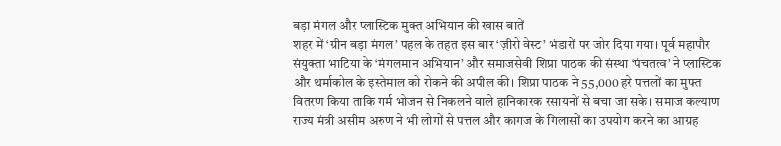बड़ा मंगल और प्लास्टिक मुक्त अभियान की खास बातें
शहर में ‘ग्रीन बड़ा मंगल’ पहल के तहत इस बार ‘ज़ीरो वेस्ट’ भंडारों पर जोर दिया गया। पूर्व महापौर संयुक्ता भाटिया के ‘मंगलमान अभियान’ और समाजसेवी शिप्रा पाठक की संस्था ‘पंचतत्व’ ने प्लास्टिक और थर्माकोल के इस्तेमाल को रोकने की अपील की। शिप्रा पाठक ने 55,000 हरे पत्तलों का मुफ्त वितरण किया ताकि गर्म भोजन से निकलने वाले हानिकारक रसायनों से बचा जा सके। समाज कल्याण राज्य मंत्री असीम अरुण ने भी लोगों से पत्तल और कागज के गिलासों का उपयोग करने का आग्रह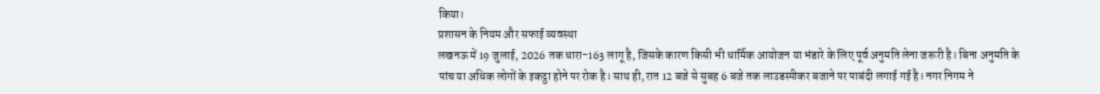किया।
प्रशासन के नियम और सफाई व्यवस्था
लखनऊ में 19 जुलाई, 2026 तक धारा-163 लागू है, जिसके कारण किसी भी धार्मिक आयोजन या भंडारे के लिए पूर्व अनुमति लेना जरूरी है। बिना अनुमति के पांच या अधिक लोगों के इकट्ठा होने पर रोक है। साथ ही, रात 12 बजे से सुबह 6 बजे तक लाउडस्पीकर बजाने पर पाबंदी लगाई गई है। नगर निगम ने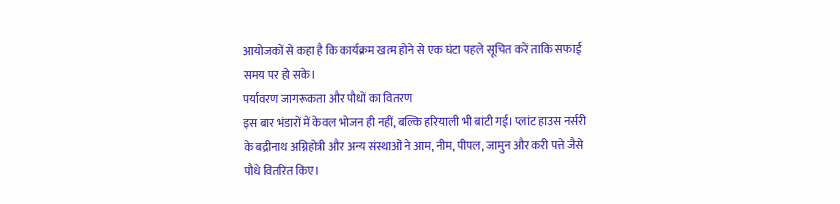आयोजकों से कहा है कि कार्यक्रम खत्म होने से एक घंटा पहले सूचित करें ताकि सफाई समय पर हो सके।
पर्यावरण जागरूकता और पौधों का वितरण
इस बार भंडारों में केवल भोजन ही नहीं, बल्कि हरियाली भी बांटी गई। प्लांट हाउस नर्सरी के बद्रीनाथ अग्निहोत्री और अन्य संस्थाओं ने आम, नीम, पीपल, जामुन और करी पत्ते जैसे पौधे वितरित किए।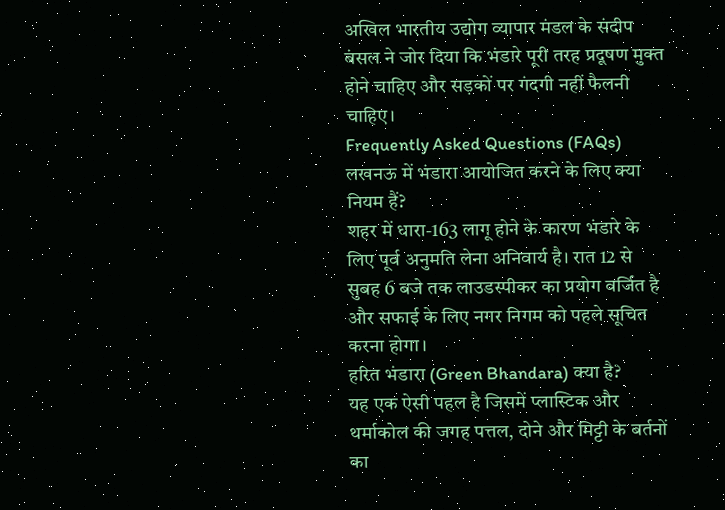अखिल भारतीय उद्योग व्यापार मंडल के संदीप बंसल ने जोर दिया कि भंडारे पूरी तरह प्रदूषण मुक्त होने चाहिए और सड़कों पर गंदगी नहीं फैलनी चाहिए।
Frequently Asked Questions (FAQs)
लखनऊ में भंडारा आयोजित करने के लिए क्या नियम हैं?
शहर में धारा-163 लागू होने के कारण भंडारे के लिए पूर्व अनुमति लेना अनिवार्य है। रात 12 से सुबह 6 बजे तक लाउडस्पीकर का प्रयोग वर्जित है और सफाई के लिए नगर निगम को पहले सूचित करना होगा।
हरित भंडारा (Green Bhandara) क्या है?
यह एक ऐसी पहल है जिसमें प्लास्टिक और थर्माकोल की जगह पत्तल, दोने और मिट्टी के बर्तनों का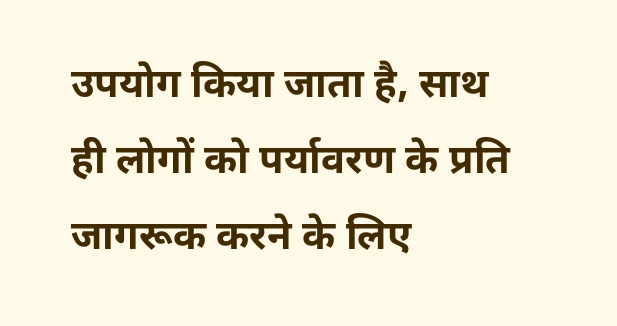उपयोग किया जाता है, साथ ही लोगों को पर्यावरण के प्रति जागरूक करने के लिए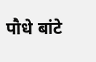पौधे बांटे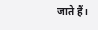जाते हैं।